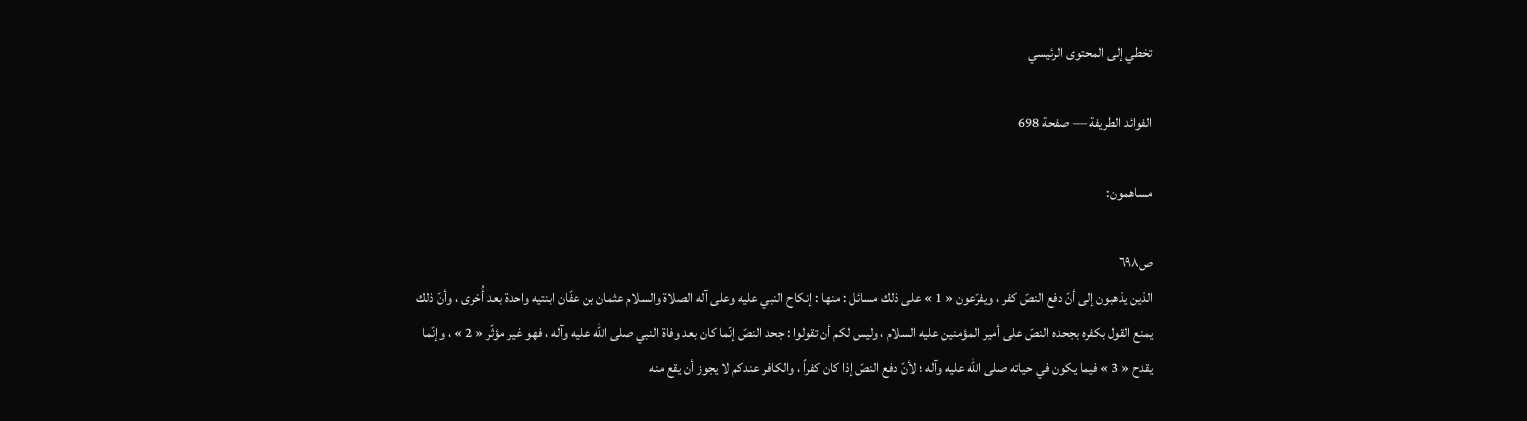تخطي إلى المحتوى الرئيسي

الفوائد الطريفة — صفحة 698

مساهمون:

ص٦٩٨
الذين يذهبون إلى أنّ دفع النصّ كفر ، ويفرّعون « 1 » على ذلك مسائل : منها : إنكاح النبي عليه وعلى آله الصلاة والسلام عثمان بن عفّان ابنتيه واحدة بعد أُخرى ، وأنّ ذلك يمنع القول بكفره بجحده النصّ على أمير المؤمنين عليه السلام ، وليس لكم أن تقولوا : جحد النصّ إنّما كان بعد وفاة النبي صلى الله عليه وآله ، فهو غير مؤثّر « 2 » ، وإنّما يقدح « 3 » فيما يكون في حياته صلى الله عليه وآله ؛ لأنّ دفع النصّ إذا كان كفراً ، والكافر عندكم لا يجوز أن يقع منه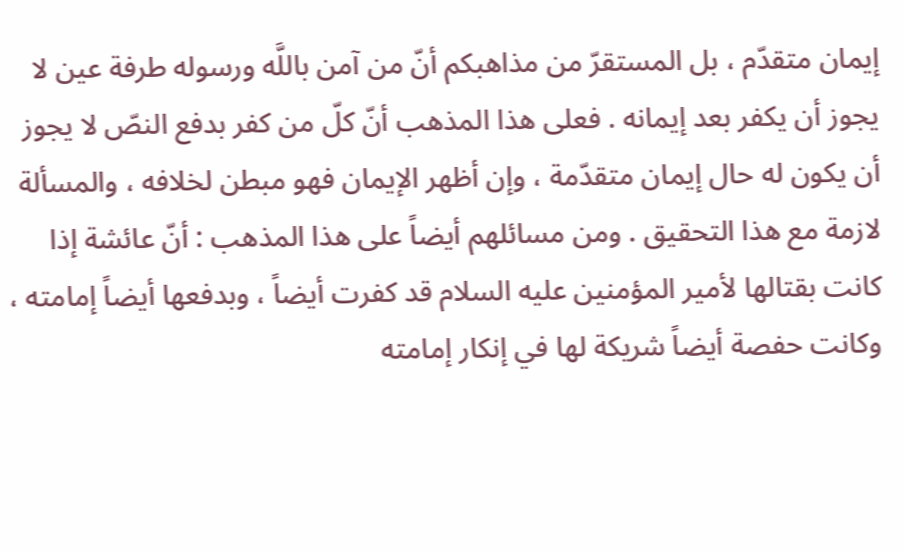إيمان متقدّم ، بل المستقرّ من مذاهبكم أنّ من آمن باللَّه ورسوله طرفة عين لا يجوز أن يكفر بعد إيمانه . فعلى هذا المذهب أنّ كلّ من كفر بدفع النصّ لا يجوز أن يكون له حال إيمان متقدّمة ، وإن أظهر الإيمان فهو مبطن لخلافه ، والمسألة لازمة مع هذا التحقيق . ومن مسائلهم أيضاً على هذا المذهب : أنّ عائشة إذا كانت بقتالها لأمير المؤمنين عليه السلام قد كفرت أيضاً ، وبدفعها أيضاً إمامته ، وكانت حفصة أيضاً شريكة لها في إنكار إمامته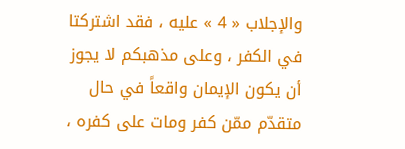والإجلاب « 4 » عليه ، فقد اشتركتا في الكفر ، وعلى مذهبكم لا يجوز أن يكون الإيمان واقعاً في حال متقدّم ممّن كفر ومات على كفره ،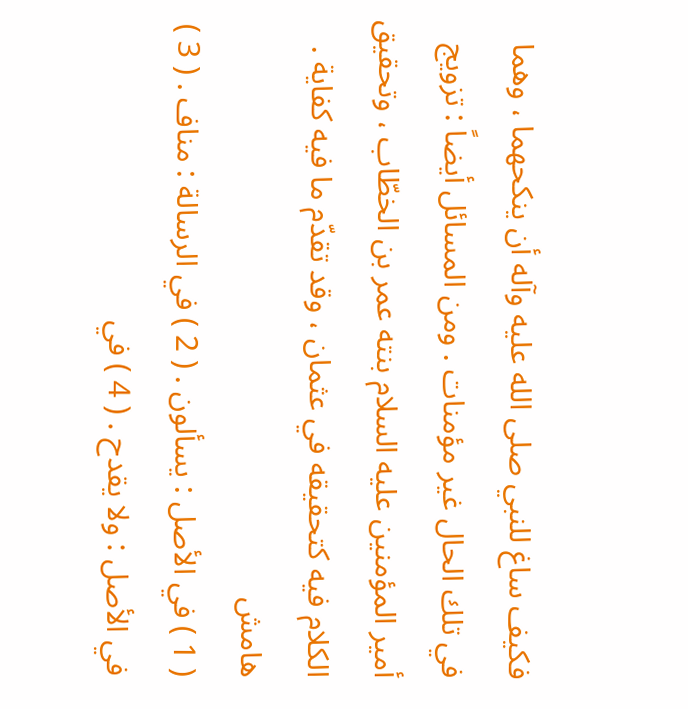فكيف ساغ للنبي صلى الله عليه وآله أن ينكحهما ، وهما في تلك الحال غير مؤمنات . ومن المسائل أيضاً : تزويج أمير المؤمنين عليه السلام بنته عمر بن الخطّاب ، وتحقيق الكلام فيه كتحقيقه في عثمان ، وقد تقدّم ما فيه كفاية .
هامش
( 1 ) في الأصل : يسألون . ( 2 ) في الرسالة : مناف . ( 3 ) في الأصل : ولا يقدح . ( 4 ) في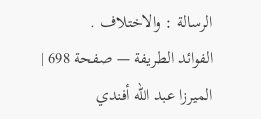الرسالة : والاختلاف .
الفوائد الطريفة — صفحة 698 | الميرزا عبد الله أفندي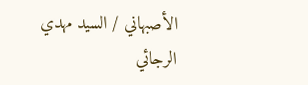الأصبهاني / السيد مهدي الرجائي